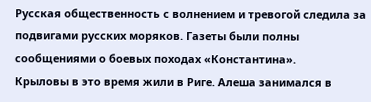Русская общественность с волнением и тревогой следила за подвигами русских моряков. Газеты были полны сообщениями о боевых походах «Константина».
Крыловы в это время жили в Риге. Алеша занимался в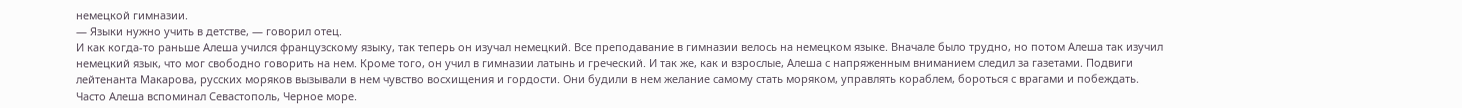немецкой гимназии.
— Языки нужно учить в детстве, — говорил отец.
И как когда-то раньше Алеша учился французскому языку, так теперь он изучал немецкий. Все преподавание в гимназии велось на немецком языке. Вначале было трудно, но потом Алеша так изучил немецкий язык, что мог свободно говорить на нем. Кроме того, он учил в гимназии латынь и греческий. И так же, как и взрослые, Алеша с напряженным вниманием следил за газетами. Подвиги лейтенанта Макарова, русских моряков вызывали в нем чувство восхищения и гордости. Они будили в нем желание самому стать моряком, управлять кораблем, бороться с врагами и побеждать. Часто Алеша вспоминал Севастополь, Черное море.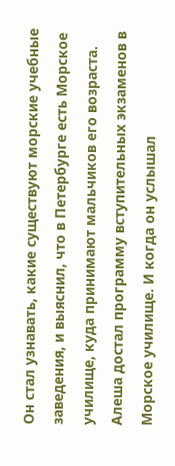Он стал узнавать, какие существуют морские учебные заведения, и выяснил, что в Петербурге есть Морское училище, куда принимают мальчиков его возраста. Алеша достал программу вступительных экзаменов в Морское училище. И когда он услышал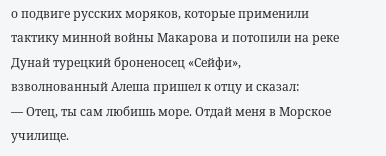о подвиге русских моряков, которые применили тактику минной войны Макарова и потопили на реке Дунай турецкий броненосец «Сейфи», взволнованный Алеша пришел к отцу и сказал:
— Отец, ты сам любишь море. Отдай меня в Морское училище.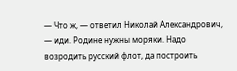— Что ж, — ответил Николай Александрович, — иди. Родине нужны моряки. Надо возродить русский флот, да построить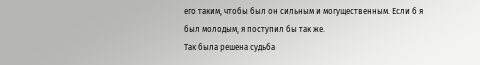его таким, чтобы был он сильным и могущественным. Если б я был молодым, я поступил бы так же.
Так была решена судьба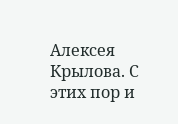Алексея Крылова. С этих пор и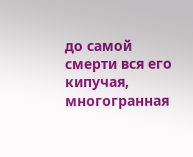до самой смерти вся его кипучая, многогранная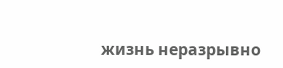жизнь неразрывно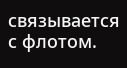связывается с флотом.